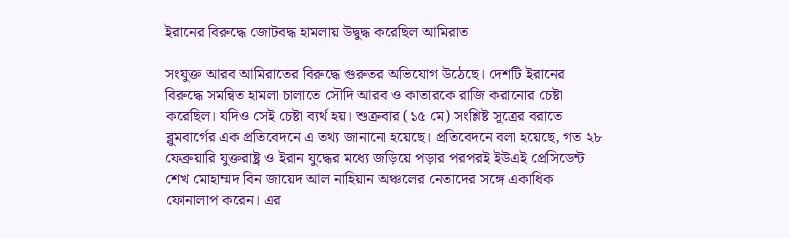ইরানের বিরুদ্ধে জোটবদ্ধ হামলায় উদ্বুদ্ধ করেছিল আমিরাত

সংযুক্ত আরব আমিরাতের বিরুদ্ধে গুরুতর অভিযোগ উঠেছে। দেশটি ইরানের বিরুদ্ধে সমন্বিত হামলা চালাতে সৌদি আরব ও কাতারকে রাজি করানোর চেষ্টা করেছিল। যদিও সেই চেষ্টা ব্যর্থ হয়। শুক্রবার (১৫ মে) সংশ্লিষ্ট সূত্রের বরাতে ব্লুমবার্গের এক প্রতিবেদনে এ তথ্য জানানো হয়েছে। প্রতিবেদনে বলা হয়েছে, গত ২৮ ফেব্রুয়ারি যুক্তরাষ্ট্র ও ইরান যুদ্ধের মধ্যে জড়িয়ে পড়ার পরপরই ইউএই প্রেসিডেন্ট শেখ মোহাম্মদ বিন জায়েদ আল নাহিয়ান অঞ্চলের নেতাদের সঙ্গে একাধিক ফোনালাপ করেন। এর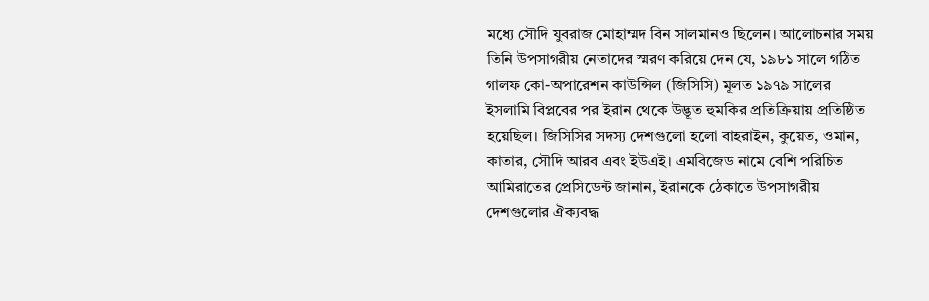মধ্যে সৌদি যুবরাজ মোহাম্মদ বিন সালমানও ছিলেন। আলোচনার সময় তিনি উপসাগরীয় নেতাদের স্মরণ করিয়ে দেন যে, ১৯৮১ সালে গঠিত গালফ কো-অপারেশন কাউন্সিল (জিসিসি) মূলত ১৯৭৯ সালের ইসলামি বিপ্লবের পর ইরান থেকে উদ্ভূত হুমকির প্রতিক্রিয়ায় প্রতিষ্ঠিত হয়েছিল। জিসিসির সদস্য দেশগুলো হলো বাহরাইন, কুয়েত, ওমান, কাতার, সৌদি আরব এবং ইউএই। এমবিজেড নামে বেশি পরিচিত আমিরাতের প্রেসিডেন্ট জানান, ইরানকে ঠেকাতে উপসাগরীয় দেশগুলোর ঐক্যবদ্ধ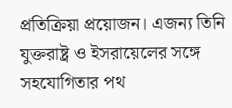প্রতিক্রিয়া প্রয়োজন। এজন্য তিনি যুক্তরাষ্ট্র ও ইসরায়েলের সঙ্গে সহযোগিতার পথ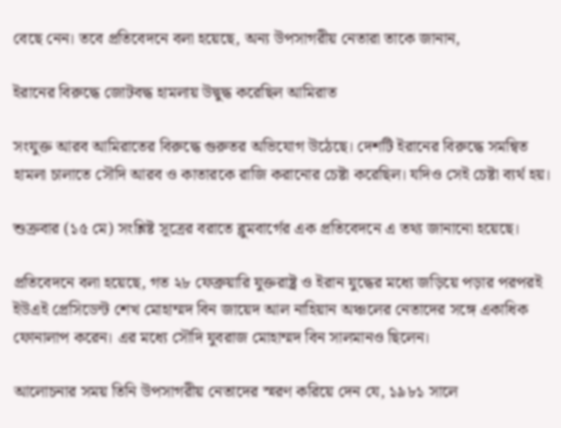বেছে নেন। তবে প্রতিবেদনে বলা হয়েছে, অন্য উপসাগরীয় নেতারা তাকে জানান,

ইরানের বিরুদ্ধে জোটবদ্ধ হামলায় উদ্বুদ্ধ করেছিল আমিরাত

সংযুক্ত আরব আমিরাতের বিরুদ্ধে গুরুতর অভিযোগ উঠেছে। দেশটি ইরানের বিরুদ্ধে সমন্বিত হামলা চালাতে সৌদি আরব ও কাতারকে রাজি করানোর চেষ্টা করেছিল। যদিও সেই চেষ্টা ব্যর্থ হয়।

শুক্রবার (১৫ মে) সংশ্লিষ্ট সূত্রের বরাতে ব্লুমবার্গের এক প্রতিবেদনে এ তথ্য জানানো হয়েছে।

প্রতিবেদনে বলা হয়েছে, গত ২৮ ফেব্রুয়ারি যুক্তরাষ্ট্র ও ইরান যুদ্ধের মধ্যে জড়িয়ে পড়ার পরপরই ইউএই প্রেসিডেন্ট শেখ মোহাম্মদ বিন জায়েদ আল নাহিয়ান অঞ্চলের নেতাদের সঙ্গে একাধিক ফোনালাপ করেন। এর মধ্যে সৌদি যুবরাজ মোহাম্মদ বিন সালমানও ছিলেন।

আলোচনার সময় তিনি উপসাগরীয় নেতাদের স্মরণ করিয়ে দেন যে, ১৯৮১ সালে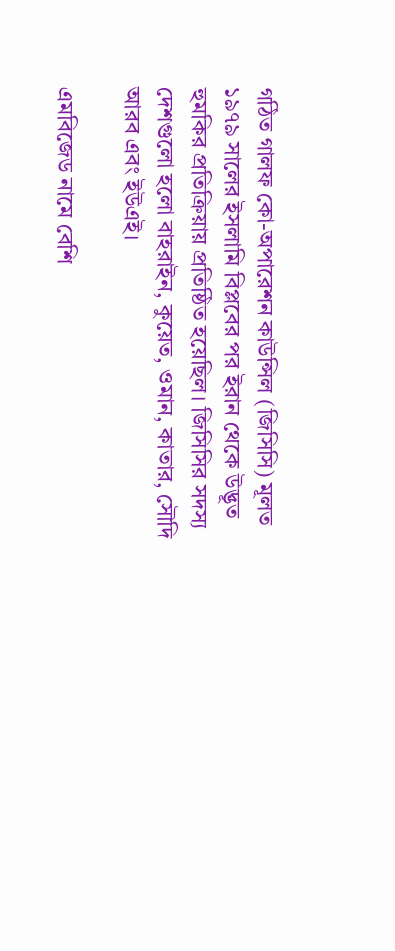গঠিত গালফ কো-অপারেশন কাউন্সিল (জিসিসি) মূলত ১৯৭৯ সালের ইসলামি বিপ্লবের পর ইরান থেকে উদ্ভূত হুমকির প্রতিক্রিয়ায় প্রতিষ্ঠিত হয়েছিল। জিসিসির সদস্য দেশগুলো হলো বাহরাইন, কুয়েত, ওমান, কাতার, সৌদি আরব এবং ইউএই।

এমবিজেড নামে বেশি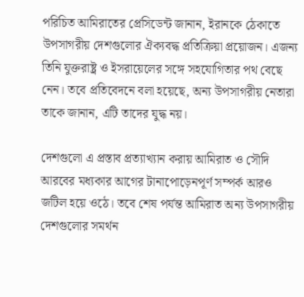পরিচিত আমিরাতের প্রেসিডেন্ট জানান, ইরানকে ঠেকাতে উপসাগরীয় দেশগুলোর ঐক্যবদ্ধ প্রতিক্রিয়া প্রয়োজন। এজন্য তিনি যুক্তরাষ্ট্র ও ইসরায়েলের সঙ্গে সহযোগিতার পথ বেছে নেন। তবে প্রতিবেদনে বলা হয়েছে, অন্য উপসাগরীয় নেতারা তাকে জানান, এটি তাদের যুদ্ধ নয়।

দেশগুলো এ প্রস্তাব প্রত্যাখ্যান করায় আমিরাত ও সৌদি আরবের মধ্যকার আগের টানাপোড়েনপূর্ণ সম্পর্ক আরও জটিল হয়ে ওঠে। তবে শেষ পর্যন্ত আমিরাত অন্য উপসাগরীয় দেশগুলোর সমর্থন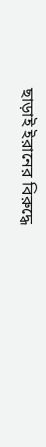ছাড়াই ইরানের বিরুদ্ধে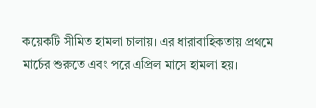কয়েকটি সীমিত হামলা চালায়। এর ধারাবাহিকতায় প্রথমে মার্চের শুরুতে এবং পরে এপ্রিল মাসে হামলা হয়।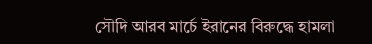সৌদি আরব মার্চে ইরানের বিরুদ্ধে হামলা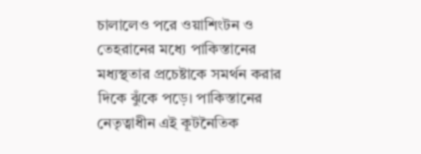চালালেও পরে ওয়াশিংটন ও তেহরানের মধ্যে পাকিস্তানের মধ্যস্থতার প্রচেষ্টাকে সমর্থন করার দিকে ঝুঁকে পড়ে। পাকিস্তানের নেতৃত্বাধীন এই কূটনৈতিক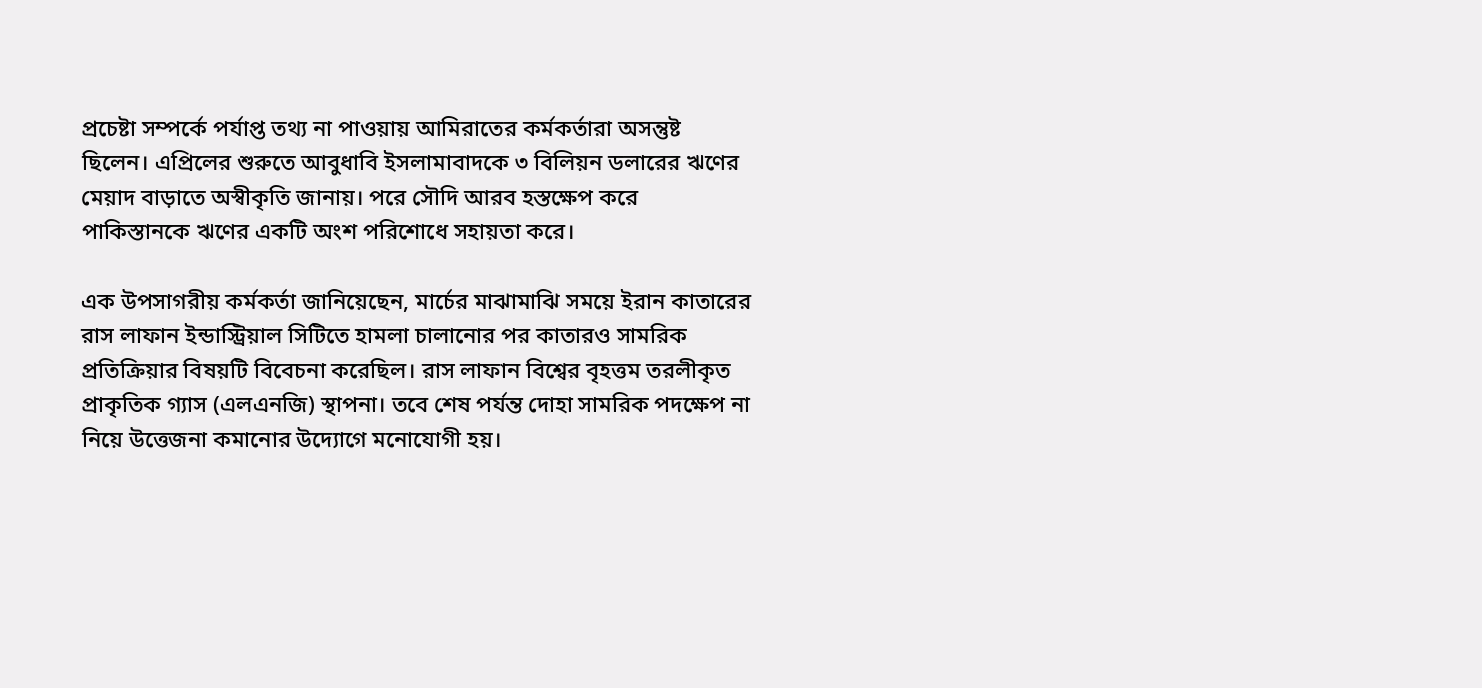প্রচেষ্টা সম্পর্কে পর্যাপ্ত তথ্য না পাওয়ায় আমিরাতের কর্মকর্তারা অসন্তুষ্ট ছিলেন। এপ্রিলের শুরুতে আবুধাবি ইসলামাবাদকে ৩ বিলিয়ন ডলারের ঋণের মেয়াদ বাড়াতে অস্বীকৃতি জানায়। পরে সৌদি আরব হস্তক্ষেপ করে পাকিস্তানকে ঋণের একটি অংশ পরিশোধে সহায়তা করে।

এক উপসাগরীয় কর্মকর্তা জানিয়েছেন, মার্চের মাঝামাঝি সময়ে ইরান কাতারের রাস লাফান ইন্ডাস্ট্রিয়াল সিটিতে হামলা চালানোর পর কাতারও সামরিক প্রতিক্রিয়ার বিষয়টি বিবেচনা করেছিল। রাস লাফান বিশ্বের বৃহত্তম তরলীকৃত প্রাকৃতিক গ্যাস (এলএনজি) স্থাপনা। তবে শেষ পর্যন্ত দোহা সামরিক পদক্ষেপ না নিয়ে উত্তেজনা কমানোর উদ্যোগে মনোযোগী হয়।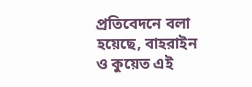প্রতিবেদনে বলা হয়েছে, বাহরাইন ও কুয়েত এই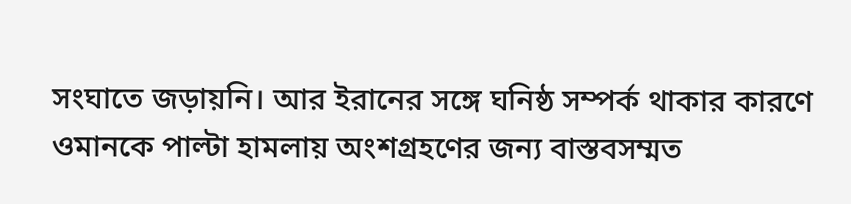সংঘাতে জড়ায়নি। আর ইরানের সঙ্গে ঘনিষ্ঠ সম্পর্ক থাকার কারণে ওমানকে পাল্টা হামলায় অংশগ্রহণের জন্য বাস্তবসম্মত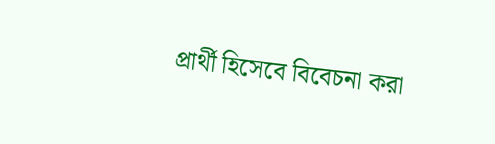প্রার্থী হিসেবে বিবেচনা করা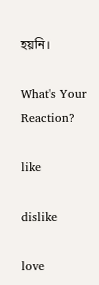হয়নি।

What's Your Reaction?

like

dislike

love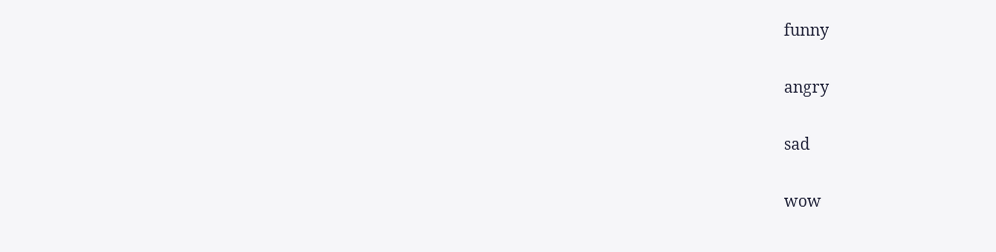funny

angry

sad

wow